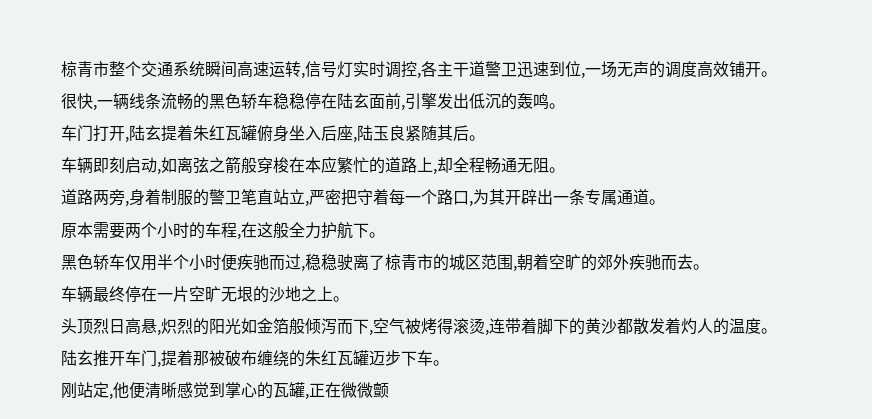椋青市整个交通系统瞬间高速运转,信号灯实时调控,各主干道警卫迅速到位,一场无声的调度高效铺开。
很快,一辆线条流畅的黑色轿车稳稳停在陆玄面前,引擎发出低沉的轰鸣。
车门打开,陆玄提着朱红瓦罐俯身坐入后座,陆玉良紧随其后。
车辆即刻启动,如离弦之箭般穿梭在本应繁忙的道路上,却全程畅通无阻。
道路两旁,身着制服的警卫笔直站立,严密把守着每一个路口,为其开辟出一条专属通道。
原本需要两个小时的车程,在这般全力护航下。
黑色轿车仅用半个小时便疾驰而过,稳稳驶离了椋青市的城区范围,朝着空旷的郊外疾驰而去。
车辆最终停在一片空旷无垠的沙地之上。
头顶烈日高悬,炽烈的阳光如金箔般倾泻而下,空气被烤得滚烫,连带着脚下的黄沙都散发着灼人的温度。
陆玄推开车门,提着那被破布缠绕的朱红瓦罐迈步下车。
刚站定,他便清晰感觉到掌心的瓦罐,正在微微颤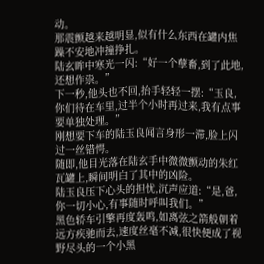动。
那震颤越来越明显,似有什么东西在罐内焦躁不安地冲撞挣扎。
陆玄眸中寒光一闪:“好一个孽畜,到了此地,还想作祟。”
下一秒,他头也不回,抬手轻轻一摆:“玉良,你们待在车里,过半个小时再过来,我有点事要单独处理。”
刚想要下车的陆玉良闻言身形一滞,脸上闪过一丝错愕。
随即,他目光落在陆玄手中微微颤动的朱红瓦罐上,瞬间明白了其中的凶险。
陆玉良压下心头的担忧,沉声应道:“是,爸,你一切小心,有事随时呼叫我们。”
黑色轿车引擎再度轰鸣,如离弦之箭般朝着远方疾驰而去,速度丝毫不减,很快便成了视野尽头的一个小黑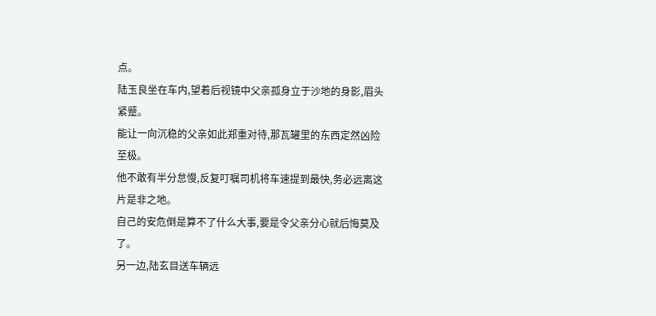点。
陆玉良坐在车内,望着后视镜中父亲孤身立于沙地的身影,眉头紧蹙。
能让一向沉稳的父亲如此郑重对待,那瓦罐里的东西定然凶险至极。
他不敢有半分怠慢,反复叮嘱司机将车速提到最快,务必远离这片是非之地。
自己的安危倒是算不了什么大事,要是令父亲分心就后悔莫及了。
另一边,陆玄目送车辆远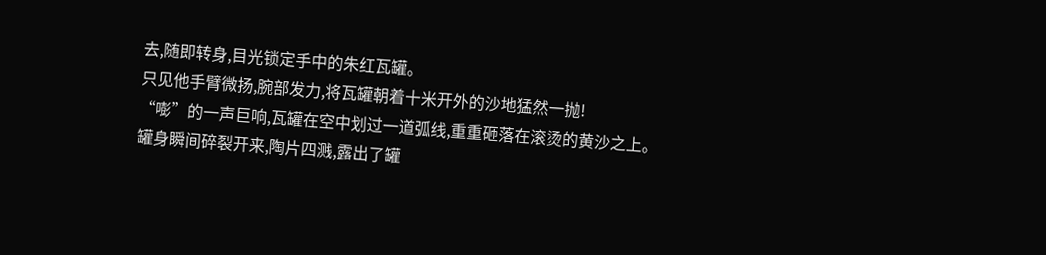去,随即转身,目光锁定手中的朱红瓦罐。
只见他手臂微扬,腕部发力,将瓦罐朝着十米开外的沙地猛然一抛!
“嘭”的一声巨响,瓦罐在空中划过一道弧线,重重砸落在滚烫的黄沙之上。
罐身瞬间碎裂开来,陶片四溅,露出了罐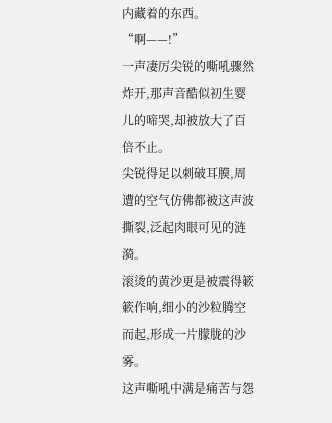内藏着的东西。
“啊——!”
一声凄厉尖锐的嘶吼骤然炸开,那声音酷似初生婴儿的啼哭,却被放大了百倍不止。
尖锐得足以刺破耳膜,周遭的空气仿佛都被这声波撕裂,泛起肉眼可见的涟漪。
滚烫的黄沙更是被震得簌簌作响,细小的沙粒腾空而起,形成一片朦胧的沙雾。
这声嘶吼中满是痛苦与怨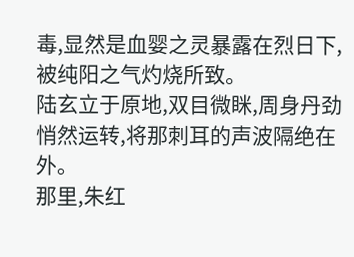毒,显然是血婴之灵暴露在烈日下,被纯阳之气灼烧所致。
陆玄立于原地,双目微眯,周身丹劲悄然运转,将那刺耳的声波隔绝在外。
那里,朱红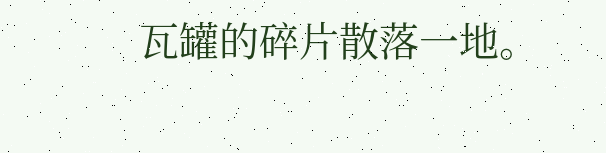瓦罐的碎片散落一地。